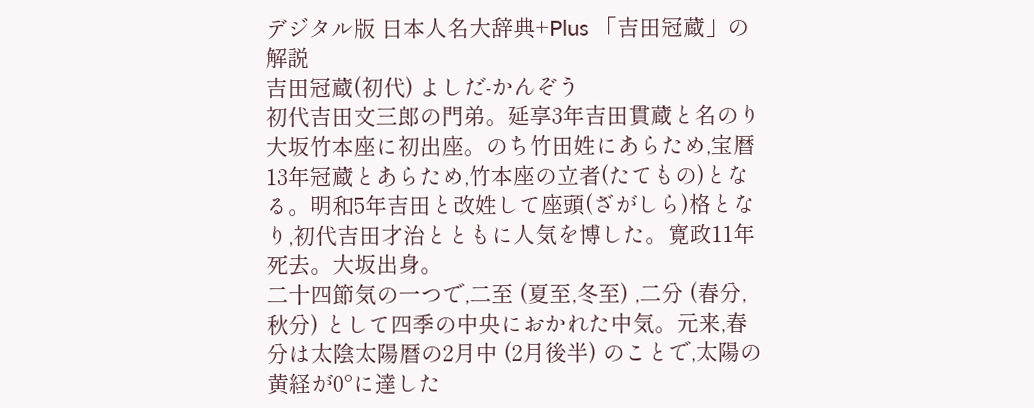デジタル版 日本人名大辞典+Plus 「吉田冠蔵」の解説
吉田冠蔵(初代) よしだ-かんぞう
初代吉田文三郎の門弟。延享3年吉田貫蔵と名のり大坂竹本座に初出座。のち竹田姓にあらため,宝暦13年冠蔵とあらため,竹本座の立者(たてもの)となる。明和5年吉田と改姓して座頭(ざがしら)格となり,初代吉田才治とともに人気を博した。寛政11年死去。大坂出身。
二十四節気の一つで,二至 (夏至,冬至) ,二分 (春分,秋分) として四季の中央におかれた中気。元来,春分は太陰太陽暦の2月中 (2月後半) のことで,太陽の黄経が0°に達した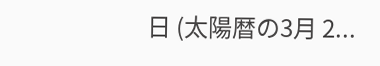日 (太陽暦の3月 2...